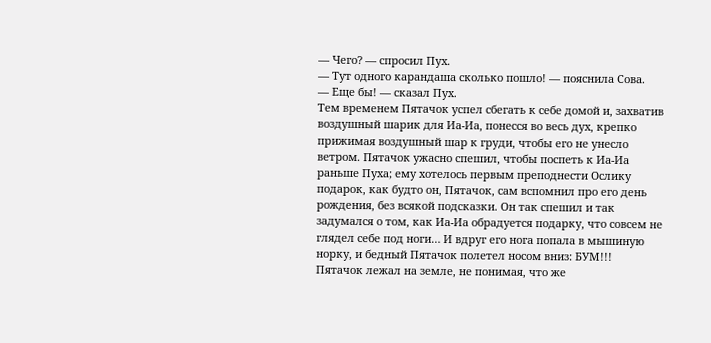— Чего? — спросил Пух.
— Тут одного карандаша сколько пошло! — пояснила Сова.
— Еще бы! — сказал Пух.
Тем временем Пятачок успел сбегать к себе домой и, захватив воздушный шарик для Иа-Иа, понесся во весь дух, крепко прижимая воздушный шар к груди, чтобы его не унесло ветром. Пятачок ужасно спешил, чтобы поспеть к Иа-Иа раньше Пуха; ему хотелось первым преподнести Ослику подарок, как будто он, Пятачок, сам вспомнил про его день рождения, без всякой подсказки. Он так спешил и так задумался о том, как Иа-Иа обрадуется подарку, что совсем не глядел себе под ноги… И вдруг его нога попала в мышиную норку, и бедный Пятачок полетел носом вниз: БУМ!!!
Пятачок лежал на земле, не понимая, что же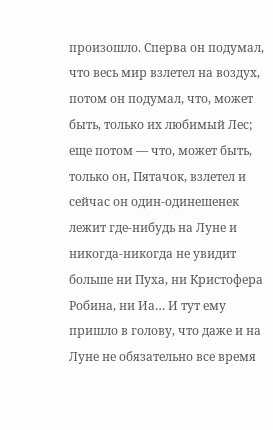произошло. Сперва он подумал, что весь мир взлетел на воздух, потом он подумал, что, может быть, только их любимый Лес; еще потом — что, может быть, только он, Пятачок, взлетел и сейчас он один-одинешенек лежит где-нибудь на Луне и никогда-никогда не увидит больше ни Пуха, ни Кристофера Робина, ни Иа… И тут ему пришло в голову, что даже и на Луне не обязательно все время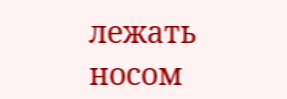лежать носом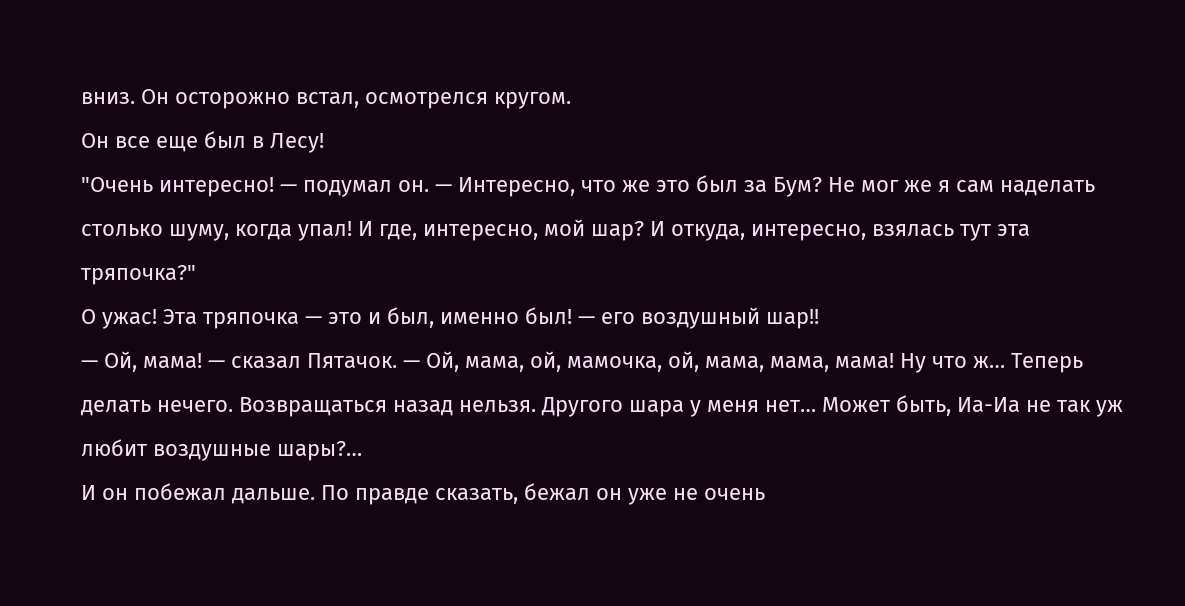вниз. Он осторожно встал, осмотрелся кругом.
Он все еще был в Лесу!
"Очень интересно! — подумал он. — Интересно, что же это был за Бум? Не мог же я сам наделать столько шуму, когда упал! И где, интересно, мой шар? И откуда, интересно, взялась тут эта тряпочка?"
О ужас! Эта тряпочка — это и был, именно был! — его воздушный шар!!
— Ой, мама! — сказал Пятачок. — Ой, мама, ой, мамочка, ой, мама, мама, мама! Ну что ж… Теперь делать нечего. Возвращаться назад нельзя. Другого шара у меня нет… Может быть, Иа-Иа не так уж любит воздушные шары?…
И он побежал дальше. По правде сказать, бежал он уже не очень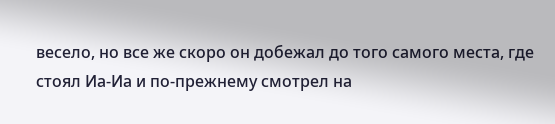весело, но все же скоро он добежал до того самого места, где стоял Иа-Иа и по-прежнему смотрел на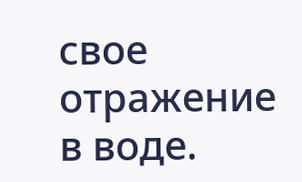свое отражение в воде.